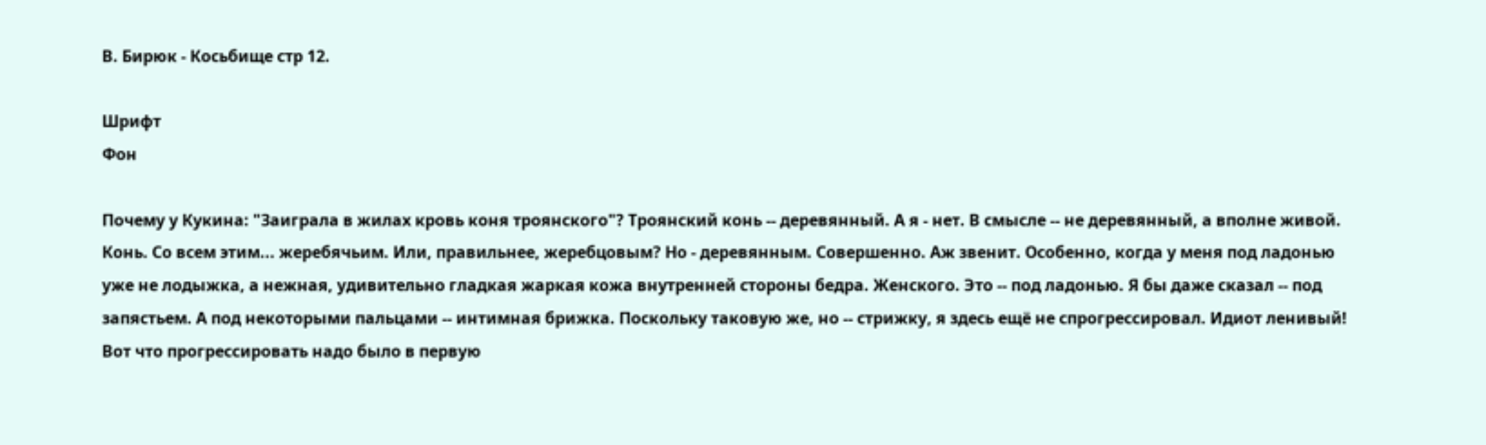В. Бирюк - Косьбище стр 12.

Шрифт
Фон

Почему у Кукина: "Заиграла в жилах кровь коня троянского"? Троянский конь -- деревянный. А я - нет. В смысле -- не деревянный, а вполне живой. Конь. Со всем этим... жеребячьим. Или, правильнее, жеребцовым? Но - деревянным. Совершенно. Аж звенит. Особенно, когда у меня под ладонью уже не лодыжка, а нежная, удивительно гладкая жаркая кожа внутренней стороны бедра. Женского. Это -- под ладонью. Я бы даже сказал -- под запястьем. А под некоторыми пальцами -- интимная брижка. Поскольку таковую же, но -- стрижку, я здесь ещё не спрогрессировал. Идиот ленивый! Вот что прогрессировать надо было в первую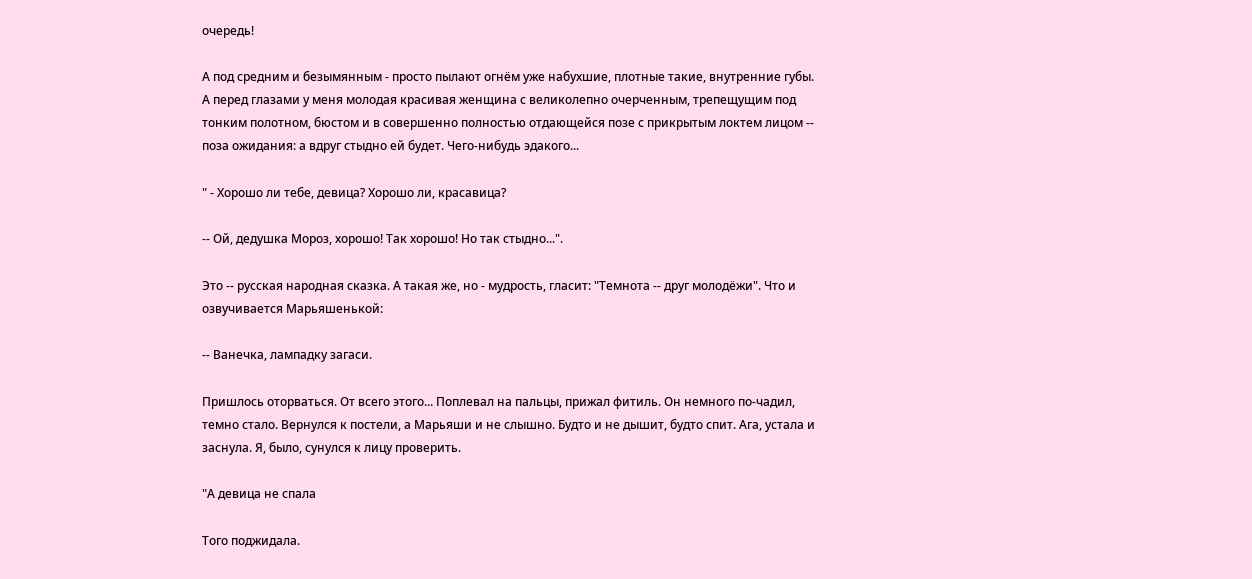очередь!

А под средним и безымянным - просто пылают огнём уже набухшие, плотные такие, внутренние губы. А перед глазами у меня молодая красивая женщина с великолепно очерченным, трепещущим под тонким полотном, бюстом и в совершенно полностью отдающейся позе с прикрытым локтем лицом -- поза ожидания: а вдруг стыдно ей будет. Чего-нибудь эдакого...

" - Хорошо ли тебе, девица? Хорошо ли, красавица?

-- Ой, дедушка Мороз, хорошо! Так хорошо! Но так стыдно...".

Это -- русская народная сказка. А такая же, но - мудрость, гласит: "Темнота -- друг молодёжи". Что и озвучивается Марьяшенькой:

-- Ванечка, лампадку загаси.

Пришлось оторваться. От всего этого... Поплевал на пальцы, прижал фитиль. Он немного по-чадил, темно стало. Вернулся к постели, а Марьяши и не слышно. Будто и не дышит, будто спит. Ага, устала и заснула. Я, было, сунулся к лицу проверить.

"А девица не спала

Того поджидала.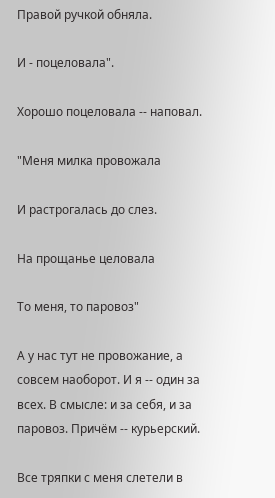Правой ручкой обняла.

И - поцеловала".

Хорошо поцеловала -- наповал.

"Меня милка провожала

И растрогалась до слез.

На прощанье целовала

То меня, то паровоз"

А у нас тут не провожание, а совсем наоборот. И я -- один за всех. В смысле: и за себя, и за паровоз. Причём -- курьерский.

Все тряпки с меня слетели в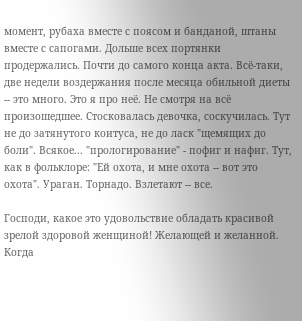момент, рубаха вместе с поясом и банданой, штаны вместе с сапогами. Дольше всех портянки продержались. Почти до самого конца акта. Всё-таки, две недели воздержания после месяца обильной диеты -- это много. Это я про неё. Не смотря на всё произошедшее. Стосковалась девочка, соскучилась. Тут не до затянутого коитуса, не до ласк "щемящих до боли". Всякое... "прологирование" - пофиг и нафиг. Тут, как в фольклоре: "Ей охота, и мне охота -- вот это охота". Ураган. Торнадо. Взлетают -- все.

Господи, какое это удовольствие обладать красивой зрелой здоровой женщиной! Желающей и желанной. Когда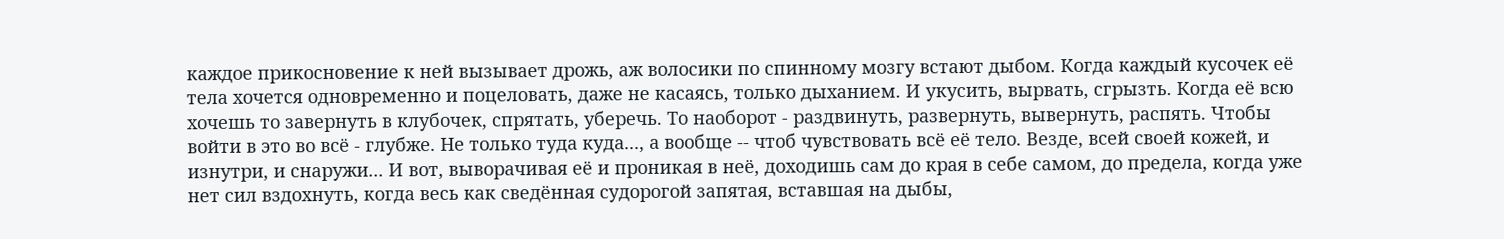каждое прикосновение к ней вызывает дрожь, аж волосики по спинному мозгу встают дыбом. Когда каждый кусочек её тела хочется одновременно и поцеловать, даже не касаясь, только дыханием. И укусить, вырвать, сгрызть. Когда её всю хочешь то завернуть в клубочек, спрятать, уберечь. То наоборот - раздвинуть, развернуть, вывернуть, распять. Чтобы войти в это во всё - глубже. Не только туда куда..., а вообще -- чтоб чувствовать всё её тело. Везде, всей своей кожей, и изнутри, и снаружи... И вот, выворачивая её и проникая в неё, доходишь сам до края в себе самом, до предела, когда уже нет сил вздохнуть, когда весь как сведённая судорогой запятая, вставшая на дыбы,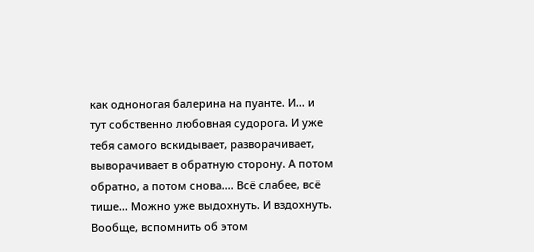как одноногая балерина на пуанте. И... и тут собственно любовная судорога. И уже тебя самого вскидывает, разворачивает, выворачивает в обратную сторону. А потом обратно, а потом снова.... Всё слабее, всё тише... Можно уже выдохнуть. И вздохнуть. Вообще, вспомнить об этом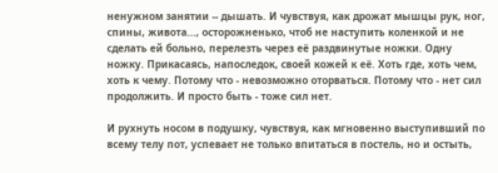ненужном занятии -- дышать. И чувствуя, как дрожат мышцы рук, ног, спины, живота..., осторожненько, чтоб не наступить коленкой и не сделать ей больно, перелезть через её раздвинутые ножки. Одну ножку. Прикасаясь, напоследок, своей кожей к её. Хоть где, хоть чем, хоть к чему. Потому что - невозможно оторваться. Потому что - нет сил продолжить. И просто быть - тоже сил нет.

И рухнуть носом в подушку, чувствуя, как мгновенно выступивший по всему телу пот, успевает не только впитаться в постель, но и остыть,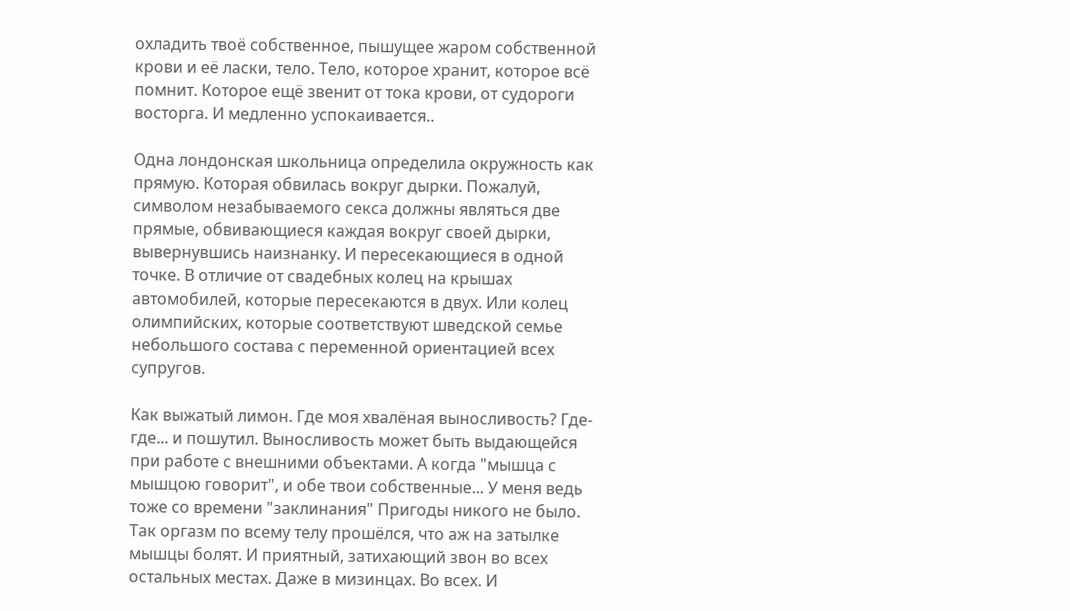охладить твоё собственное, пышущее жаром собственной крови и её ласки, тело. Тело, которое хранит, которое всё помнит. Которое ещё звенит от тока крови, от судороги восторга. И медленно успокаивается..

Одна лондонская школьница определила окружность как прямую. Которая обвилась вокруг дырки. Пожалуй, символом незабываемого секса должны являться две прямые, обвивающиеся каждая вокруг своей дырки, вывернувшись наизнанку. И пересекающиеся в одной точке. В отличие от свадебных колец на крышах автомобилей, которые пересекаются в двух. Или колец олимпийских, которые соответствуют шведской семье небольшого состава с переменной ориентацией всех супругов.

Как выжатый лимон. Где моя хвалёная выносливость? Где-где... и пошутил. Выносливость может быть выдающейся при работе с внешними объектами. А когда "мышца с мышцою говорит", и обе твои собственные... У меня ведь тоже со времени "заклинания" Пригоды никого не было. Так оргазм по всему телу прошёлся, что аж на затылке мышцы болят. И приятный, затихающий звон во всех остальных местах. Даже в мизинцах. Во всех. И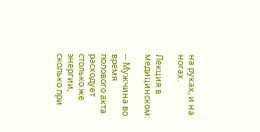на руках, и на ногах.

Лекция в медицинском:

-- Мужчина во время полового акта расходует столько же энергии, сколько при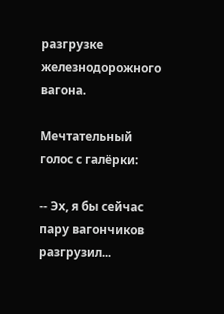разгрузке железнодорожного вагона.

Мечтательный голос с галёрки:

-- Эх, я бы сейчас пару вагончиков разгрузил...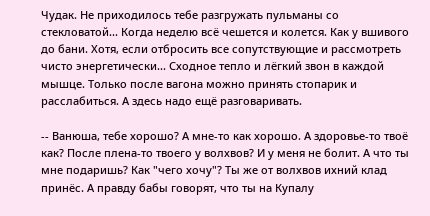Чудак. Не приходилось тебе разгружать пульманы со стекловатой... Когда неделю всё чешется и колется. Как у вшивого до бани. Хотя, если отбросить все сопутствующие и рассмотреть чисто энергетически... Сходное тепло и лёгкий звон в каждой мышце. Только после вагона можно принять стопарик и расслабиться. А здесь надо ещё разговаривать.

-- Ванюша, тебе хорошо? А мне-то как хорошо. А здоровье-то твоё как? После плена-то твоего у волхвов? И у меня не болит. А что ты мне подаришь? Как "чего хочу"? Ты же от волхвов ихний клад принёс. А правду бабы говорят, что ты на Купалу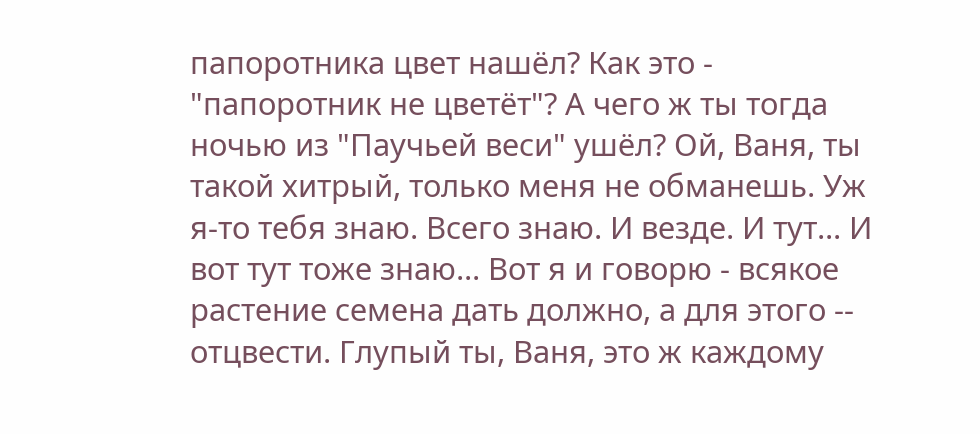папоротника цвет нашёл? Как это - "папоротник не цветёт"? А чего ж ты тогда ночью из "Паучьей веси" ушёл? Ой, Ваня, ты такой хитрый, только меня не обманешь. Уж я-то тебя знаю. Всего знаю. И везде. И тут... И вот тут тоже знаю... Вот я и говорю - всякое растение семена дать должно, а для этого -- отцвести. Глупый ты, Ваня, это ж каждому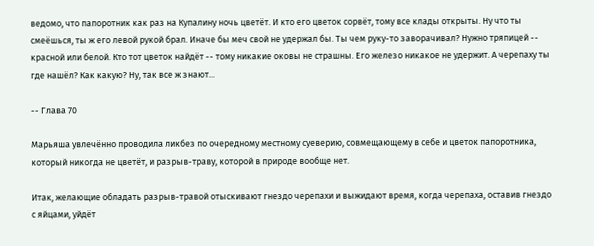ведомо, что папоротник как раз на Купалину ночь цветёт. И кто его цветок сорвёт, тому все клады открыты. Ну что ты смеёшься, ты ж его левой рукой брал. Иначе бы меч свой не удержал бы. Ты чем руку-то заворачивал? Нужно тряпицей -- красной или белой. Кто тот цветок найдёт -- тому никакие оковы не страшны. Его железо никакое не удержит. А черепаху ты где нашёл? Как какую? Ну, так все ж знают...

-- Глава 70

Марьяша увлечённо проводила ликбез по очередному местному суеверию, совмещающему в себе и цветок папоротника, который никогда не цветёт, и разрыв-траву, которой в природе вообще нет.

Итак, желающие обладать разрыв-травой отыскивают гнездо черепахи и выжидают время, когда черепаха, оставив гнездо с яйцами, уйдёт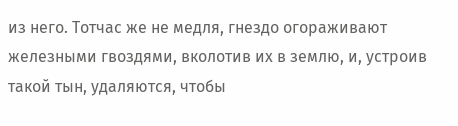из него. Тотчас же не медля, гнездо огораживают железными гвоздями, вколотив их в землю, и, устроив такой тын, удаляются, чтобы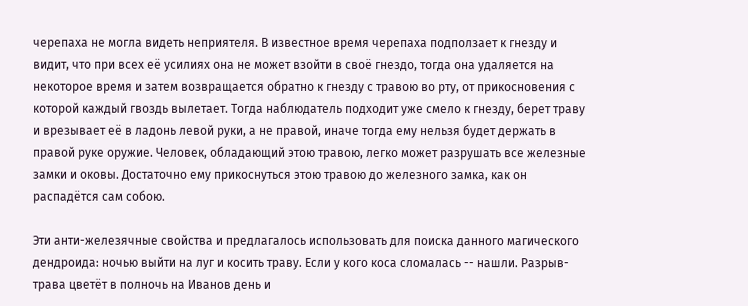черепаха не могла видеть неприятеля. В известное время черепаха подползает к гнезду и видит, что при всех её усилиях она не может взойти в своё гнездо, тогда она удаляется на некоторое время и затем возвращается обратно к гнезду с травою во рту, от прикосновения с которой каждый гвоздь вылетает. Тогда наблюдатель подходит уже смело к гнезду, берет траву и врезывает её в ладонь левой руки, а не правой, иначе тогда ему нельзя будет держать в правой руке оружие. Человек, обладающий этою травою, легко может разрушать все железные замки и оковы. Достаточно ему прикоснуться этою травою до железного замка, как он распадётся сам собою.

Эти анти-железячные свойства и предлагалось использовать для поиска данного магического дендроида: ночью выйти на луг и косить траву. Если у кого коса сломалась -- нашли. Разрыв-трава цветёт в полночь на Иванов день и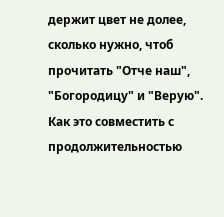держит цвет не долее, сколько нужно, чтоб прочитать "Отче наш", "Богородицу" и "Верую". Как это совместить с продолжительностью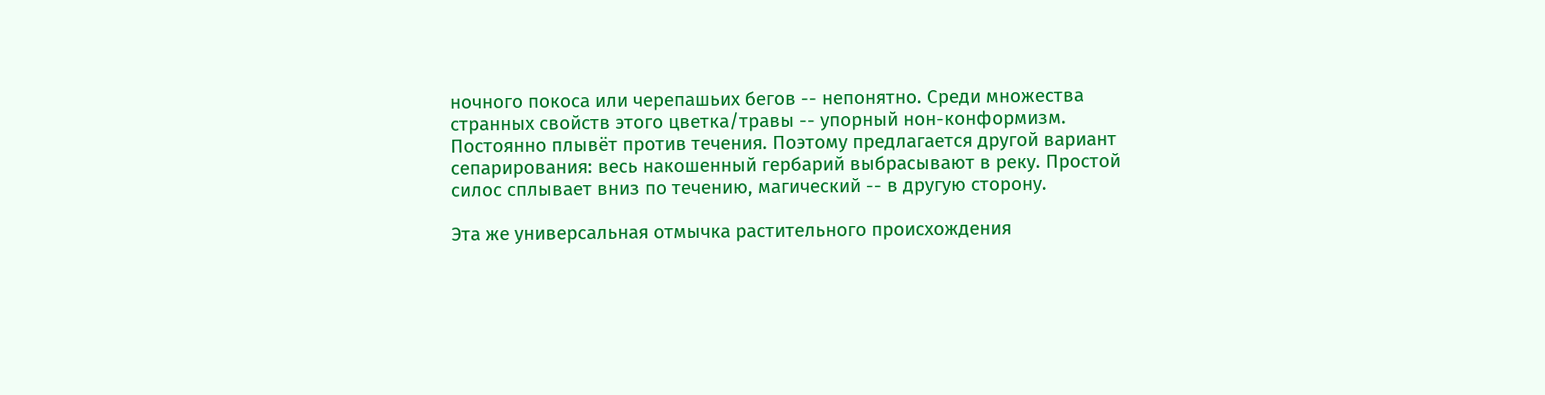ночного покоса или черепашьих бегов -- непонятно. Среди множества странных свойств этого цветка/травы -- упорный нон-конформизм. Постоянно плывёт против течения. Поэтому предлагается другой вариант сепарирования: весь накошенный гербарий выбрасывают в реку. Простой силос сплывает вниз по течению, магический -- в другую сторону.

Эта же универсальная отмычка растительного происхождения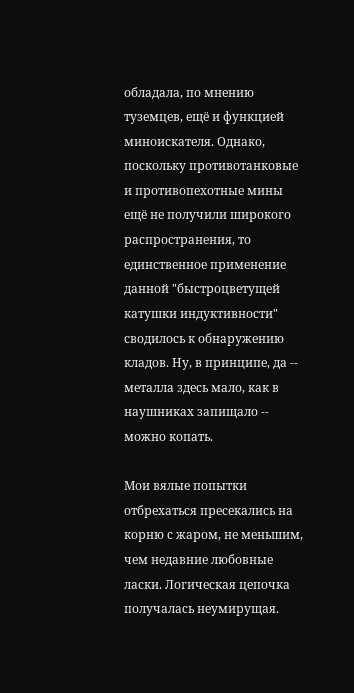обладала, по мнению туземцев, ещё и функцией миноискателя. Однако, поскольку противотанковые и противопехотные мины ещё не получили широкого распространения, то единственное применение данной "быстроцветущей катушки индуктивности" сводилось к обнаружению кладов. Ну, в принципе, да -- металла здесь мало, как в наушниках запищало -- можно копать.

Мои вялые попытки отбрехаться пресекались на корню с жаром, не меньшим, чем недавние любовные ласки. Логическая цепочка получалась неумирущая.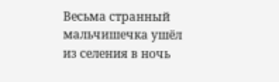Весьма странный мальчишечка ушёл из селения в ночь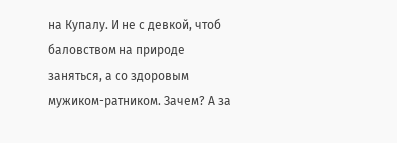на Купалу. И не с девкой, чтоб баловством на природе заняться, а со здоровым мужиком-ратником. Зачем? А за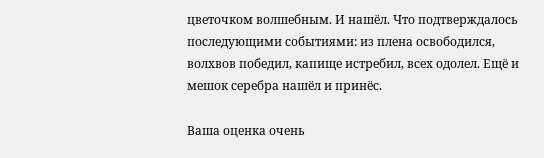цветочком волшебным. И нашёл. Что подтверждалось последующими событиями: из плена освободился, волхвов победил, капище истребил, всех одолел. Ещё и мешок серебра нашёл и принёс.

Ваша оценка очень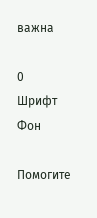важна

0
Шрифт
Фон

Помогите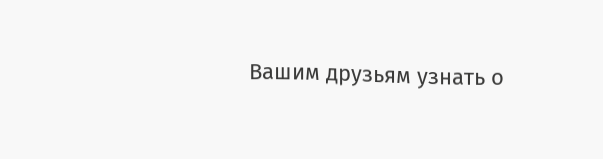Вашим друзьям узнать о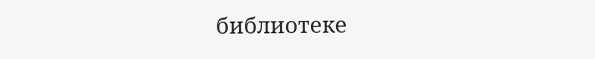библиотеке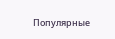Популярные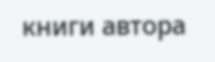книги автора